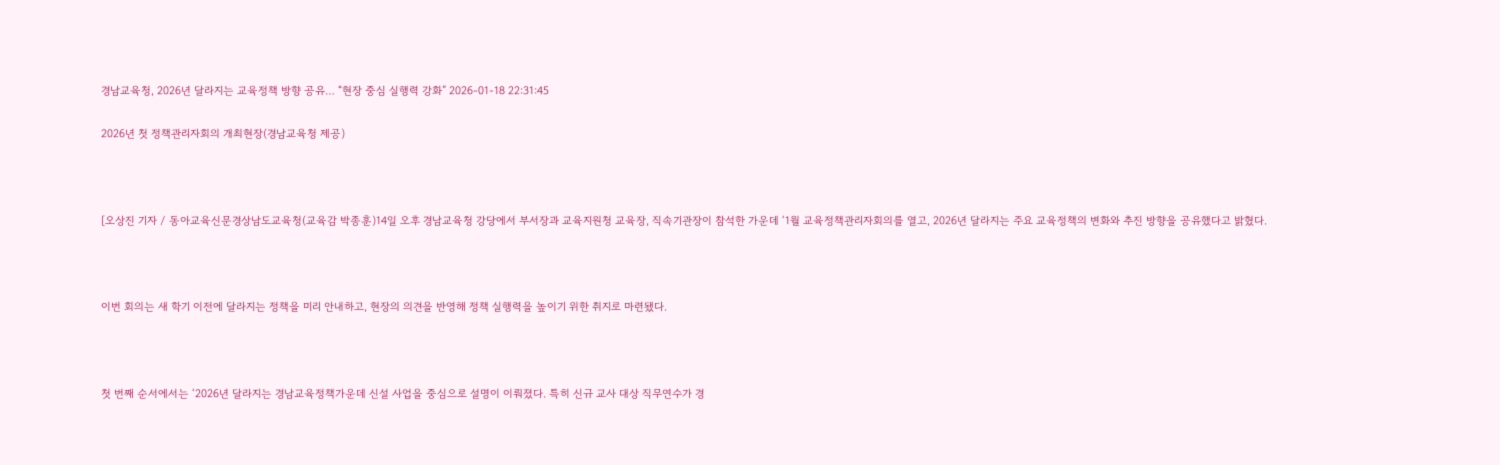경남교육청, 2026년 달라지는 교육정책 방향 공유… “현장 중심 실행력 강화” 2026-01-18 22:31:45

2026년 첫 정책관리자회의 개최현장(경남교육청 제공)



[오상진 기자 / 동아교육신문경상남도교육청(교육감 박종훈)14일 오후 경남교육청 강당에서 부서장과 교육지원청 교육장, 직속기관장이 참석한 가운데 ‘1월 교육정책관리자회의를 열고, 2026년 달라지는 주요 교육정책의 변화와 추진 방향을 공유했다고 밝혔다.



이번 회의는 새 학기 이전에 달라지는 정책을 미리 안내하고, 현장의 의견을 반영해 정책 실행력을 높이기 위한 취지로 마련됐다.



첫 번째 순서에서는 ‘2026년 달라지는 경남교육정책가운데 신설 사업을 중심으로 설명이 이뤄졌다. 특히 신규 교사 대상 직무연수가 경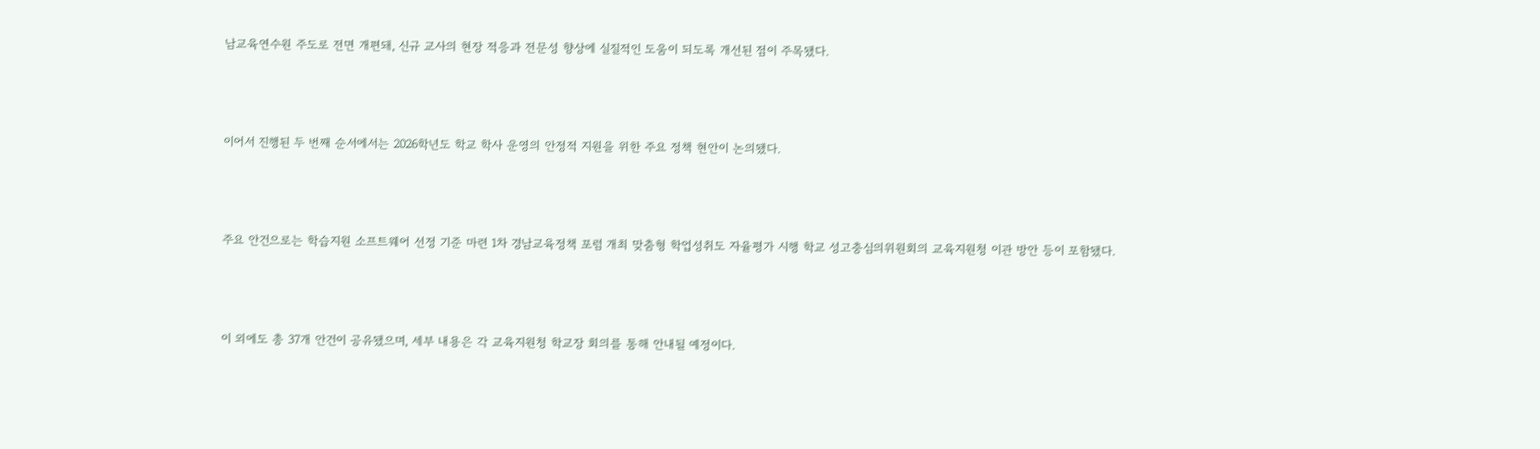남교육연수원 주도로 전면 개편돼, 신규 교사의 현장 적응과 전문성 향상에 실질적인 도움이 되도록 개선된 점이 주목됐다.



이어서 진행된 두 번째 순서에서는 2026학년도 학교 학사 운영의 안정적 지원을 위한 주요 정책 현안이 논의됐다.



주요 안건으로는 학습지원 소프트웨어 선정 기준 마련 1차 경남교육정책 포럼 개최 맞춤형 학업성취도 자율평가 시행 학교 성고충심의위원회의 교육지원청 이관 방안 등이 포함됐다.



이 외에도 총 37개 안건이 공유됐으며, 세부 내용은 각 교육지원청 학교장 회의를 통해 안내될 예정이다.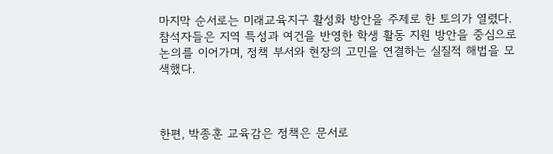마지막 순서로는 미래교육지구 활성화 방안을 주제로 한 토의가 열렸다. 참석자들은 지역 특성과 여건을 반영한 학생 활동 지원 방안을 중심으로 논의를 이어가며, 정책 부서와 현장의 고민을 연결하는 실질적 해법을 모색했다.



한편, 박종훈 교육감은 정책은 문서로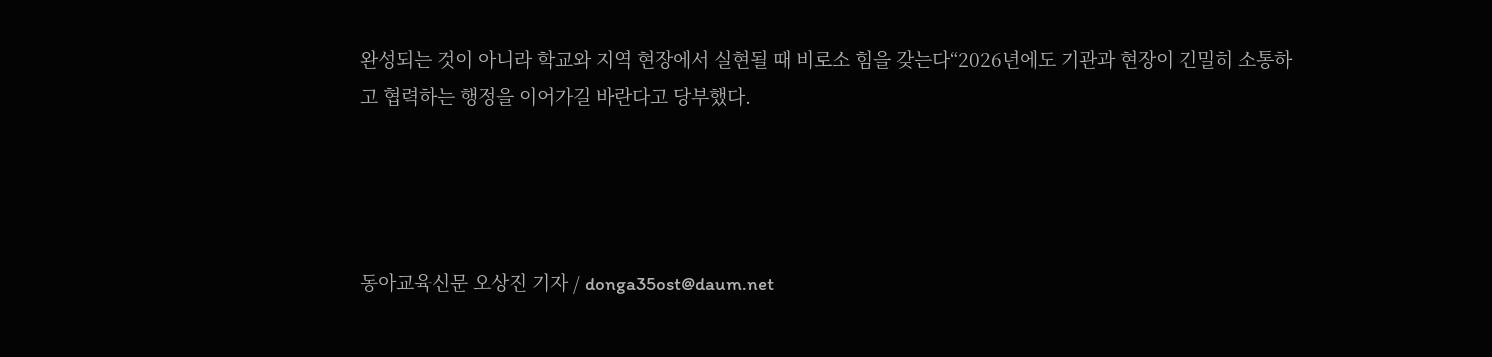완성되는 것이 아니라 학교와 지역 현장에서 실현될 때 비로소 힘을 갖는다“2026년에도 기관과 현장이 긴밀히 소통하고 협력하는 행정을 이어가길 바란다고 당부했다.




동아교육신문 오상진 기자 / donga35ost@daum.net